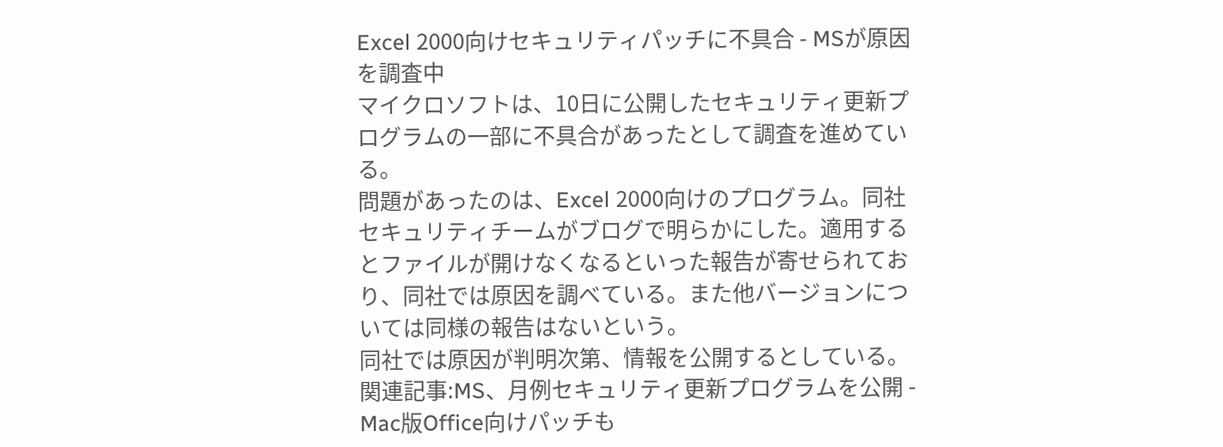Excel 2000向けセキュリティパッチに不具合 - MSが原因を調査中
マイクロソフトは、10日に公開したセキュリティ更新プログラムの一部に不具合があったとして調査を進めている。
問題があったのは、Excel 2000向けのプログラム。同社セキュリティチームがブログで明らかにした。適用するとファイルが開けなくなるといった報告が寄せられており、同社では原因を調べている。また他バージョンについては同様の報告はないという。
同社では原因が判明次第、情報を公開するとしている。
関連記事:MS、月例セキュリティ更新プログラムを公開 - Mac版Office向けパッチも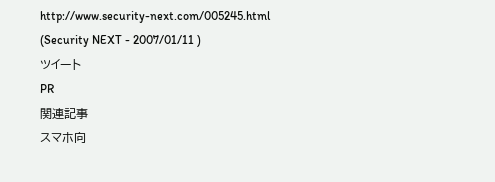http://www.security-next.com/005245.html
(Security NEXT - 2007/01/11 )
ツイート
PR
関連記事
スマホ向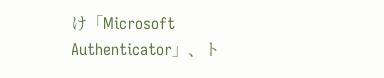け「Microsoft Authenticator」、ト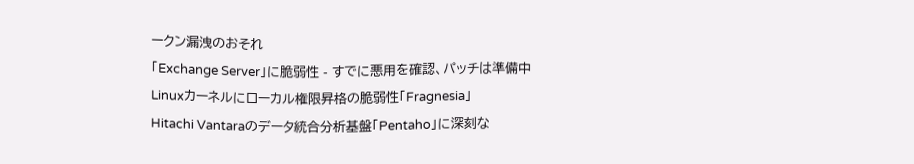ークン漏洩のおそれ
「Exchange Server」に脆弱性 - すでに悪用を確認、パッチは準備中
Linuxカーネルにローカル権限昇格の脆弱性「Fragnesia」
Hitachi Vantaraのデータ統合分析基盤「Pentaho」に深刻な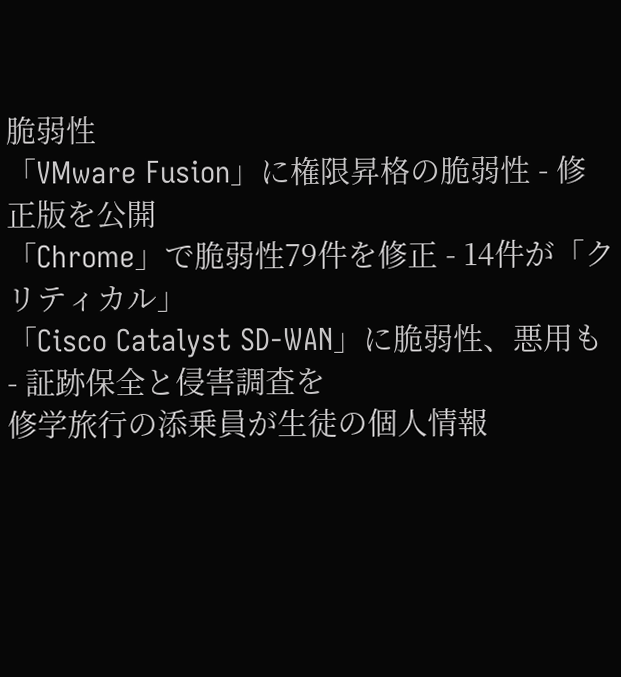脆弱性
「VMware Fusion」に権限昇格の脆弱性 - 修正版を公開
「Chrome」で脆弱性79件を修正 - 14件が「クリティカル」
「Cisco Catalyst SD-WAN」に脆弱性、悪用も - 証跡保全と侵害調査を
修学旅行の添乗員が生徒の個人情報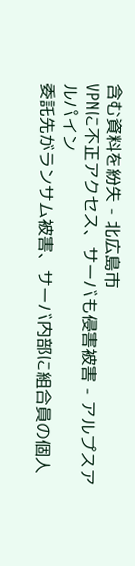含む資料を紛失 - 北広島市
VPNに不正アクセス、サーバも侵害被害 - アルプスアルパイン
委託先がランサム被害、サーバ内部に組合員の個人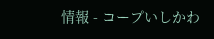情報 - コープいしかわ